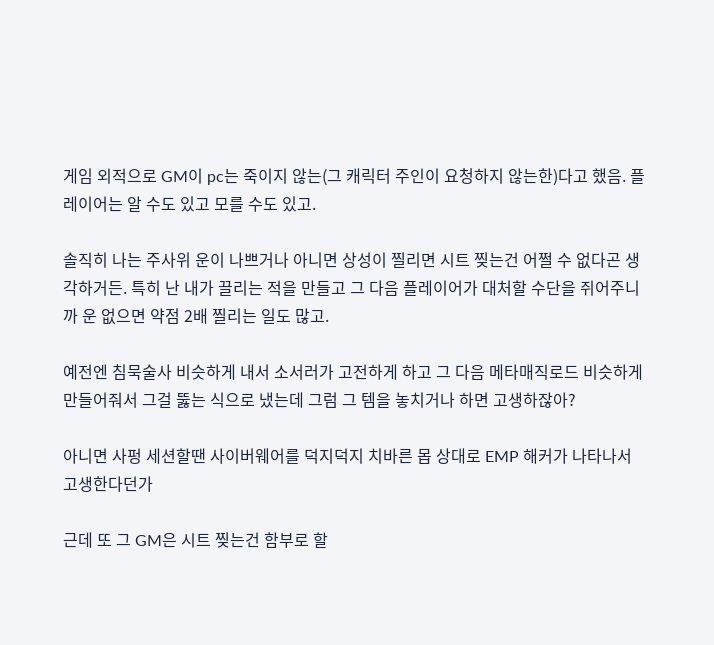게임 외적으로 GM이 pc는 죽이지 않는(그 캐릭터 주인이 요청하지 않는한)다고 했음. 플레이어는 알 수도 있고 모를 수도 있고.

솔직히 나는 주사위 운이 나쁘거나 아니면 상성이 찔리면 시트 찢는건 어쩔 수 없다곤 생각하거든. 특히 난 내가 끌리는 적을 만들고 그 다음 플레이어가 대처할 수단을 쥐어주니까 운 없으면 약점 2배 찔리는 일도 많고.

예전엔 침묵술사 비슷하게 내서 소서러가 고전하게 하고 그 다음 메타매직로드 비슷하게 만들어줘서 그걸 뚫는 식으로 냈는데 그럼 그 템을 놓치거나 하면 고생하잖아?

아니면 사펑 세션할땐 사이버웨어를 덕지덕지 치바른 몹 상대로 EMP 해커가 나타나서 고생한다던가

근데 또 그 GM은 시트 찢는건 함부로 할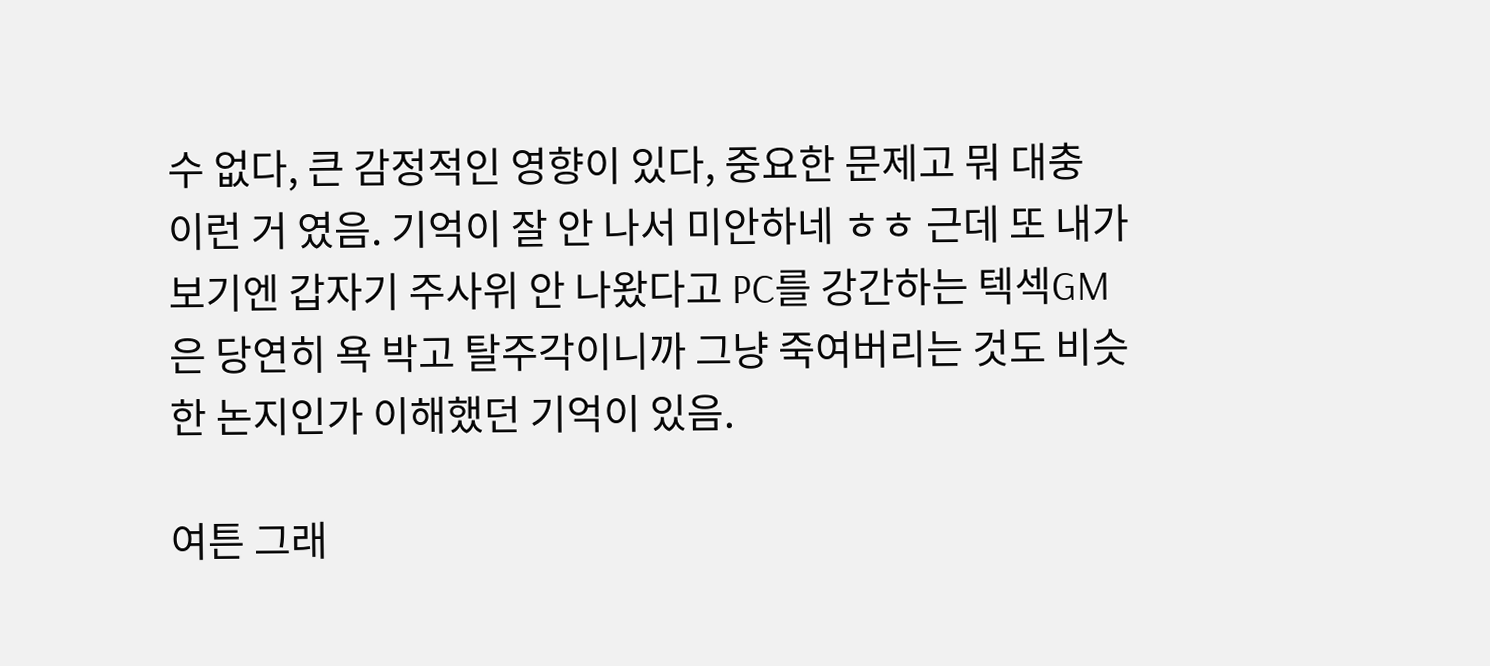수 없다, 큰 감정적인 영향이 있다, 중요한 문제고 뭐 대충 이런 거 였음. 기억이 잘 안 나서 미안하네 ㅎㅎ 근데 또 내가 보기엔 갑자기 주사위 안 나왔다고 PC를 강간하는 텍섹GM은 당연히 욕 박고 탈주각이니까 그냥 죽여버리는 것도 비슷한 논지인가 이해했던 기억이 있음.

여튼 그래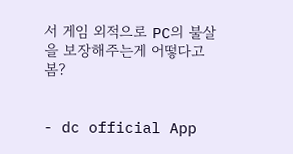서 게임 외적으로 PC의 불살을 보장해주는게 어떻다고 봄?


- dc official App